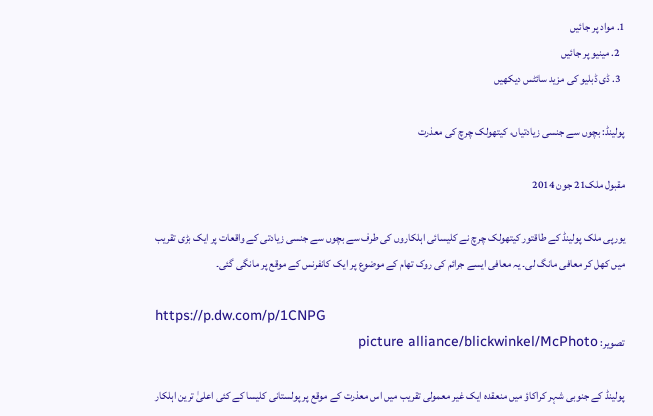1. مواد پر جائیں
  2. مینیو پر جائیں
  3. ڈی ڈبلیو کی مزید سائٹس دیکھیں

پولینڈ: بچوں سے جنسی زیادتیاں، کیتھولک چرچ کی معذرت

مقبول ملک21 جون 2014

یورپی ملک پولینڈ کے طاقتور کیتھولک چرچ نے کلیسائی اہلکاروں کی طرف سے بچوں سے جنسی زیادتی کے واقعات پر ایک بڑی تقریب میں کھل کر معافی مانگ لی۔ یہ معافی ایسے جرائم کی روک تھام کے موضوع پر ایک کانفرنس کے موقع پر مانگی گئی۔

https://p.dw.com/p/1CNPG
تصویر: picture alliance/blickwinkel/McPhoto

پولینڈ کے جنوبی شہر کراکاؤ میں منعقدہ ایک غیر معمولی تقریب میں اس معذرت کے موقع پر پولستانی کلیسا کے کئی اعلیٰ ترین اہلکار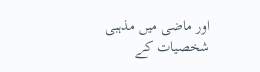اور ماضی میں مذہبی شخصیات کے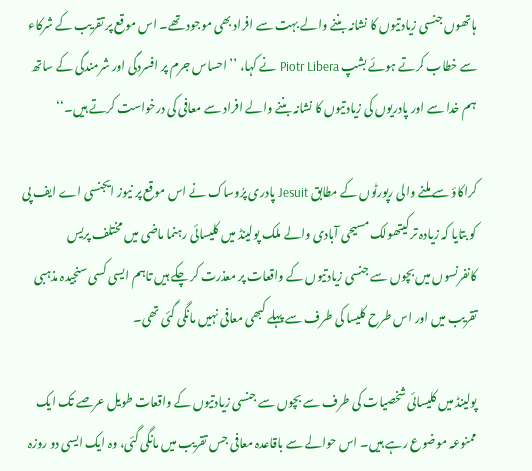ہاتھوں جنسی زیادتیوں کا نشانہ بننے والے بہت سے افراد بھی موجود تھے۔ اس موقع پر تقریب کے شرکاء سے خطاب کرتے ہوئے بشپ Piotr Libera نے کہا، ’’احساس جرم پر افسردگی اور شرمندگی کے ساتھ ہم خدا سے اور پادریوں کی زیادتیوں کا نشانہ بننے والے افراد سے معافی کی درخواست کرتے ہیں۔‘‘

کراکاؤ سے ملنے والی رپورٹوں کے مطابق Jesuit پادری پرُوساک نے اس موقع پر نیوز ایجنسی اے ایف پی کو بتایا کہ زیادہ تر کیتھولک مسیحی آبادی والے ملک پولینڈ میں کلیسائی رہنما ماضی میں مختلف پریس کانفرنسوں میں بچوں سے جنسی زیادتیوں کے واقعات پر معذرت کر چکے ہیں تاہم ایسی کسی سنجیدہ مذہبی تقریب میں اور اس طرح کلیسا کی طرف سے پہلے کبھی معافی نہیں مانگی گئی تھی۔

پولینڈ میں کلیسائی شخصیات کی طرف سے بچوں سے جنسی زیادتیوں کے واقعات طویل عرصے تک ایک ممنوعہ موضوع رہے ہیں۔ اس حوالے سے باقاعدہ معافی جس تقریب میں مانگی گئی، وہ ایک ایسی دو روزہ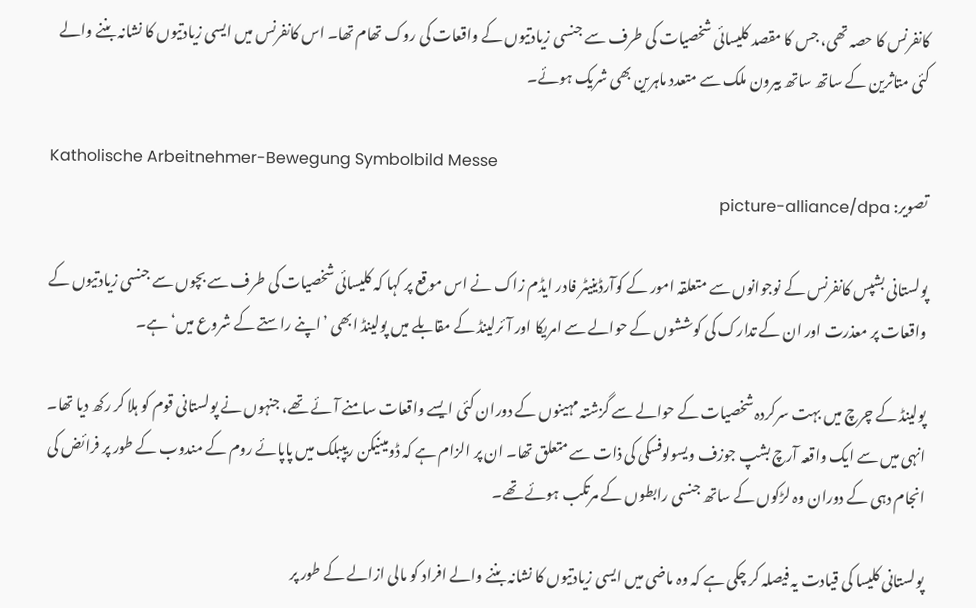کانفرنس کا حصہ تھی، جس کا مقصد کلیسائی شخصیات کی طرف سے جنسی زیادتیوں کے واقعات کی روک تھام تھا۔ اس کانفرنس میں ایسی زیادتیوں کا نشانہ بننے والے کئی متاثرین کے ساتھ ساتھ بیرون ملک سے متعدد ماہرین بھی شریک ہوئے۔

Katholische Arbeitnehmer-Bewegung Symbolbild Messe
تصویر: picture-alliance/dpa

پولستانی بشپس کانفرنس کے نوجوانوں سے متعلقہ امور کے کوآرڈینیٹر فادر ایڈم زاک نے اس موقع پر کہا کہ کلیسائی شخصیات کی طرف سے بچوں سے جنسی زیادتیوں کے واقعات پر معذرت اور ان کے تدارک کی کوششوں کے حوالے سے امریکا اور آئرلینڈ کے مقابلے میں پولینڈ ابھی ’اپنے راستے کے شروع میں‘ ہے۔

پولینڈ کے چرچ میں بہت سرکردہ شخصیات کے حوالے سے گزشتہ مہینوں کے دوران کئی ایسے واقعات سامنے آئے تھے، جنہوں نے پولستانی قوم کو ہلا کر رکھ دیا تھا۔ انہی میں سے ایک واقعہ آرچ بشپ جوزف ویسولوفسکی کی ذات سے متعلق تھا۔ ان پر الزام ہے کہ ڈومینیکن ریپبلک میں پاپائے روم کے مندوب کے طور پر فرائض کی انجام دہی کے دوران وہ لڑکوں کے ساتھ جنسی رابطوں کے مرتکب ہوئے تھے۔

پولستانی کلیسا کی قیادت یہ فیصلہ کر چکی ہے کہ وہ ماضی میں ایسی زیادتیوں کا نشانہ بننے والے افراد کو مالی ازالے کے طور پر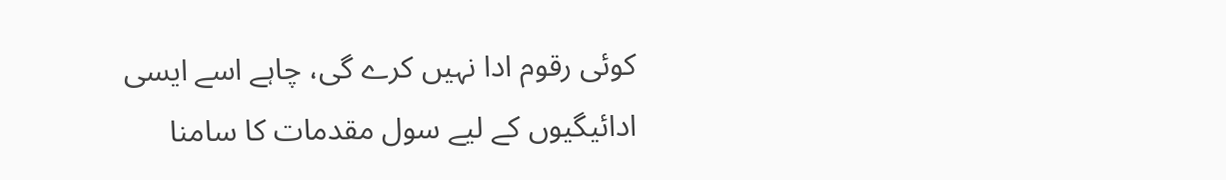کوئی رقوم ادا نہیں کرے گی، چاہے اسے ایسی ادائیگیوں کے لیے سول مقدمات کا سامنا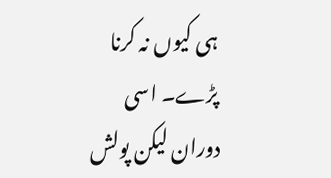ہی کیوں نہ کرنا پڑے۔ اسی دوران لیکن پولش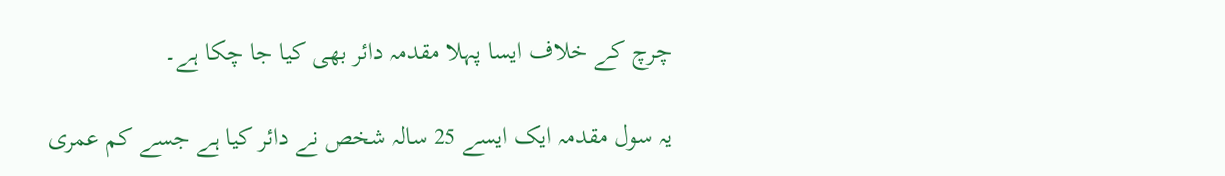چرچ کے خلاف ایسا پہلا مقدمہ دائر بھی کیا جا چکا ہے۔

یہ سول مقدمہ ایک ایسے 25 سالہ شخص نے دائر کیا ہے جسے کم عمری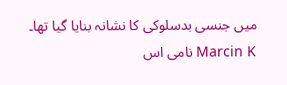میں جنسی بدسلوکی کا نشانہ بنایا گیا تھا۔ Marcin K نامی اس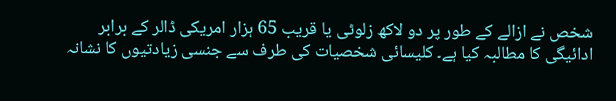شخص نے ازالے کے طور پر دو لاکھ زلوٹی یا قریب 65 ہزار امریکی ڈالر کے برابر ادائیگی کا مطالبہ کیا ہے۔ کلیسائی شخصیات کی طرف سے جنسی زیادتیوں کا نشانہ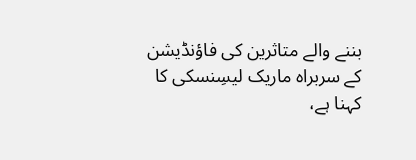بننے والے متاثرین کی فاؤنڈیشن کے سربراہ ماریک لیسِنسکی کا کہنا ہے،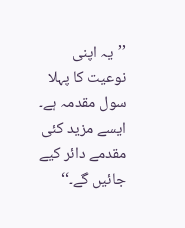’’یہ اپنی نوعیت کا پہلا سول مقدمہ ہے۔ ایسے مزید کئی مقدمے دائر کیے جائیں گے۔‘‘